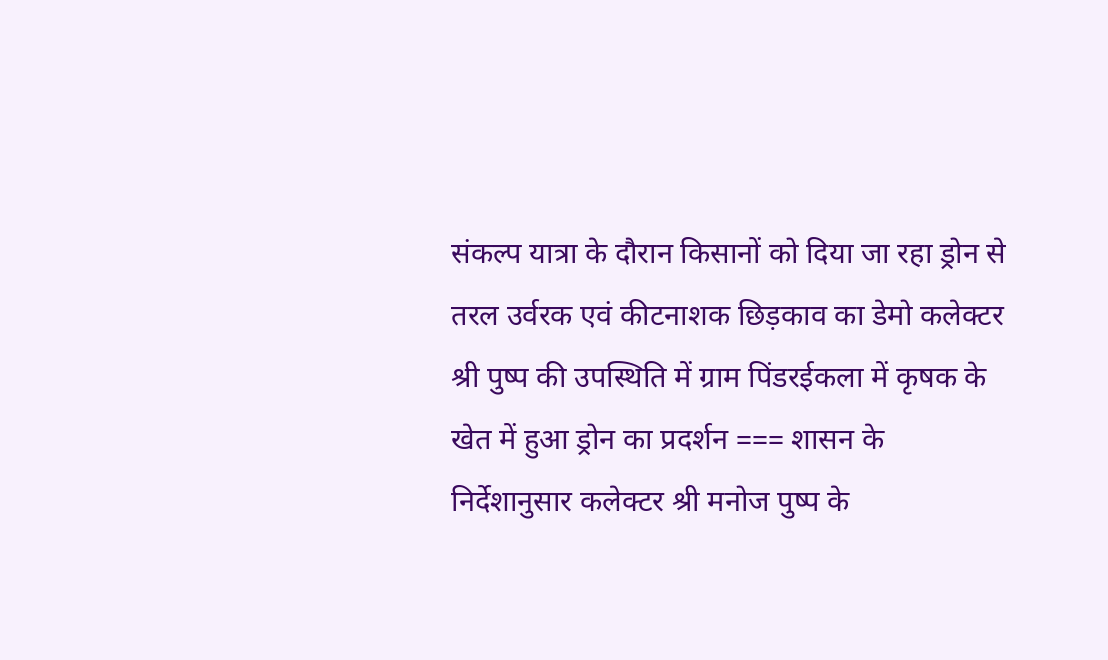संकल्प यात्रा के दौरान किसानों को दिया जा रहा ड्रोन से तरल उर्वरक एवं कीटनाशक छिड़काव का डेमो कलेक्टर श्री पुष्प की उपस्थिति में ग्राम पिंडरईकला में कृषक के खेत में हुआ ड्रोन का प्रदर्शन === शासन के निर्देशानुसार कलेक्टर श्री मनोज पुष्प के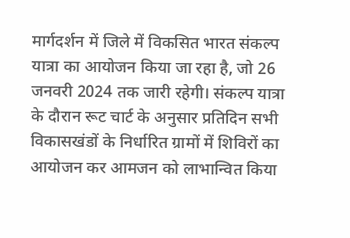मार्गदर्शन में जिले में विकसित भारत संकल्प यात्रा का आयोजन किया जा रहा है, जो 26 जनवरी 2024 तक जारी रहेगी। संकल्प यात्रा के दौरान रूट चार्ट के अनुसार प्रतिदिन सभी विकासखंडों के निर्धारित ग्रामों में शिविरों का आयोजन कर आमजन को लाभान्वित किया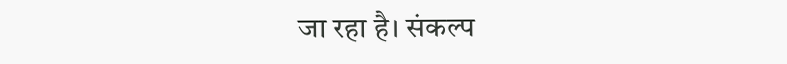जा रहा है। संकल्प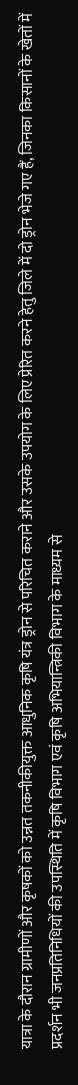यात्रा के दौरान ग्रामीणों और कृषकों को उन्नत तकनीकीयुक्त आधुनिक कृषि यंत्र ड्रोन से परिचित कराने और उसके उपयोग के लिए प्रेरित करने हेतु जिले में दो ड्रोन भेजे गए हैं, जिनका किसानों के खेतों में प्रदर्शन भी जनप्रतिनिधियों की उपस्थिति में कृषि विभाग एवं कृषि अभियान्त्रिकी विभाग के माध्यम से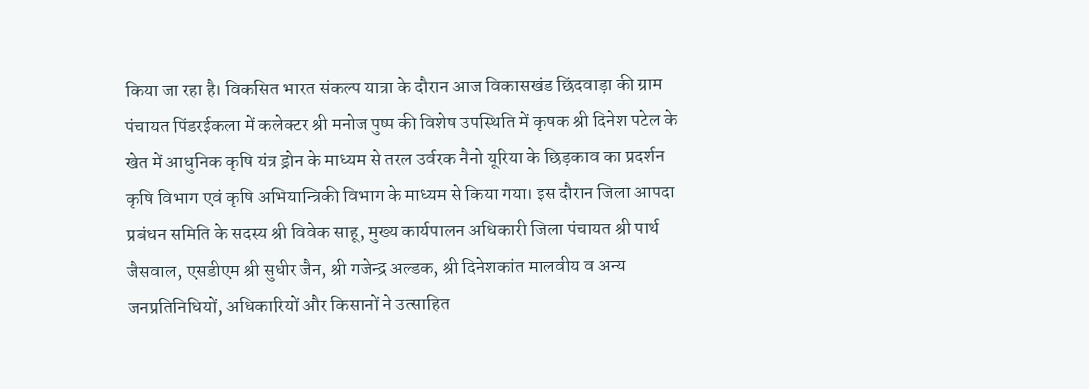किया जा रहा है। विकसित भारत संकल्प यात्रा के दौरान आज विकासखंड छिंदवाड़ा की ग्राम पंचायत पिंडरईकला में कलेक्टर श्री मनोज पुष्प की विशेष उपस्थिति में कृषक श्री दिनेश पटेल के खेत में आधुनिक कृषि यंत्र ड्रोन के माध्यम से तरल उर्वरक नैनो यूरिया के छिड़काव का प्रदर्शन कृषि विभाग एवं कृषि अभियान्त्रिकी विभाग के माध्यम से किया गया। इस दौरान जिला आपदा प्रबंधन समिति के सदस्य श्री विवेक साहू, मुख्य कार्यपालन अधिकारी जिला पंचायत श्री पार्थ जैसवाल, एसडीएम श्री सुधीर जैन, श्री गजेन्द्र अल्डक, श्री दिनेशकांत मालवीय व अन्य जनप्रतिनिधियों, अधिकारियों और किसानों ने उत्साहित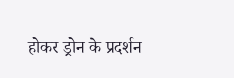होकर ड्रोन के प्रदर्शन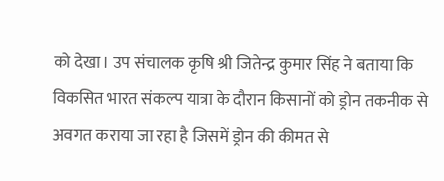को देखा। उप संचालक कृषि श्री जितेन्द्र कुमार सिंह ने बताया कि विकसित भारत संकल्प यात्रा के दौरान किसानों को ड्रोन तकनीक से अवगत कराया जा रहा है जिसमें ड्रोन की कीमत से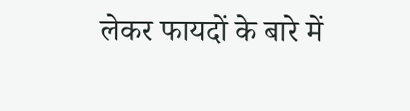लेकर फायदों के बारे में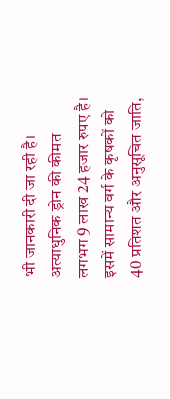भी जानकारी दी जा रही है। अत्याधुनिक ड्रोन की कीमत लगभग 9 लाख 24 हजार रुपए है। इसमें सामान्य वर्ग के कृषकों को 40 प्रतिशत और अनुसूचित जाति,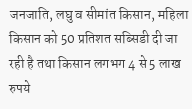जनजाति, लघु व सीमांत किसान, महिला किसान को 50 प्रतिशत सब्सिडी दी जा रही है तथा किसान लगभग 4 से 5 लाख रुपये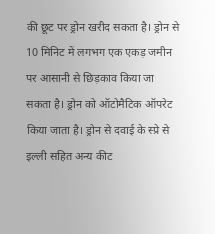की छूट पर ड्रोन खरीद सकता है। ड्रोन से 10 मिनिट में लगभग एक एकड़ जमीन पर आसानी से छिड़काव किया जा सकता है। ड्रोन को ऑटोमैटिक ऑपरेट किया जाता है। ड्रोन से दवाई के स्प्रे से इल्ली सहित अन्य कीट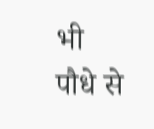भी पौधे से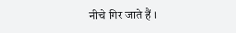नीचे गिर जाते हैं ।